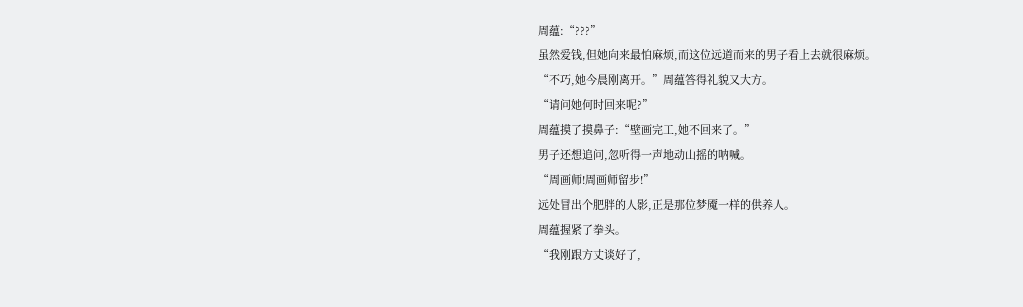周蕴:“???”
虽然爱钱,但她向来最怕麻烦,而这位远道而来的男子看上去就很麻烦。
“不巧,她今晨刚离开。”周蕴答得礼貌又大方。
“请问她何时回来呢?”
周蕴摸了摸鼻子:“壁画完工,她不回来了。”
男子还想追问,忽听得一声地动山摇的呐喊。
“周画师!周画师留步!”
远处冒出个肥胖的人影,正是那位梦魇一样的供养人。
周蕴握紧了拳头。
“我刚跟方丈谈好了,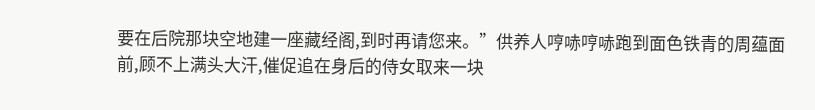要在后院那块空地建一座藏经阁,到时再请您来。”供养人哼哧哼哧跑到面色铁青的周蕴面前,顾不上满头大汗,催促追在身后的侍女取来一块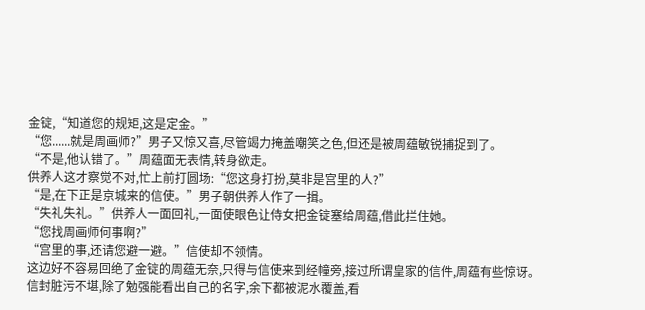金锭,“知道您的规矩,这是定金。”
“您......就是周画师?”男子又惊又喜,尽管竭力掩盖嘲笑之色,但还是被周蕴敏锐捕捉到了。
“不是,他认错了。”周蕴面无表情,转身欲走。
供养人这才察觉不对,忙上前打圆场:“您这身打扮,莫非是宫里的人?”
“是,在下正是京城来的信使。”男子朝供养人作了一揖。
“失礼失礼。”供养人一面回礼,一面使眼色让侍女把金锭塞给周蕴,借此拦住她。
“您找周画师何事啊?”
“宫里的事,还请您避一避。”信使却不领情。
这边好不容易回绝了金锭的周蕴无奈,只得与信使来到经幢旁,接过所谓皇家的信件,周蕴有些惊讶。
信封脏污不堪,除了勉强能看出自己的名字,余下都被泥水覆盖,看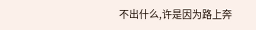不出什么,许是因为路上奔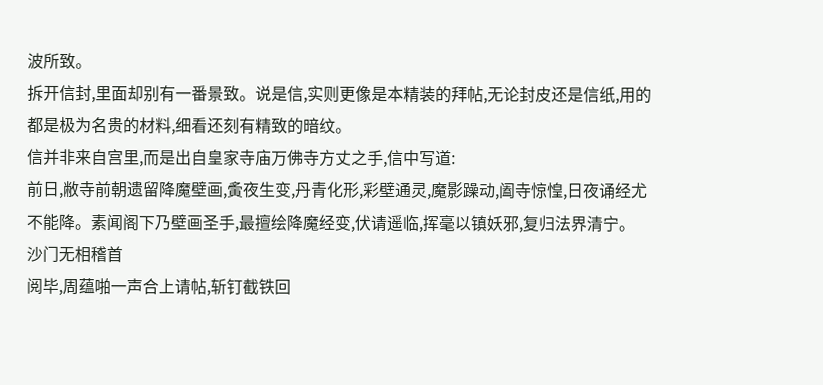波所致。
拆开信封,里面却别有一番景致。说是信,实则更像是本精装的拜帖,无论封皮还是信纸,用的都是极为名贵的材料,细看还刻有精致的暗纹。
信并非来自宫里,而是出自皇家寺庙万佛寺方丈之手,信中写道:
前日,敝寺前朝遗留降魔壁画,夤夜生变,丹青化形,彩壁通灵,魔影躁动,阖寺惊惶,日夜诵经尤不能降。素闻阁下乃壁画圣手,最擅绘降魔经变,伏请遥临,挥毫以镇妖邪,复归法界清宁。
沙门无相稽首
阅毕,周蕴啪一声合上请帖,斩钉截铁回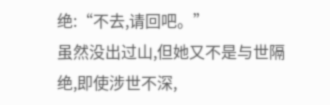绝:“不去,请回吧。”
虽然没出过山,但她又不是与世隔绝,即使涉世不深,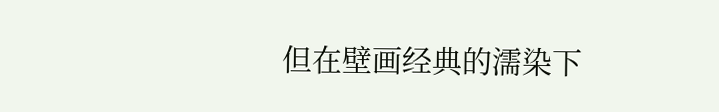但在壁画经典的濡染下